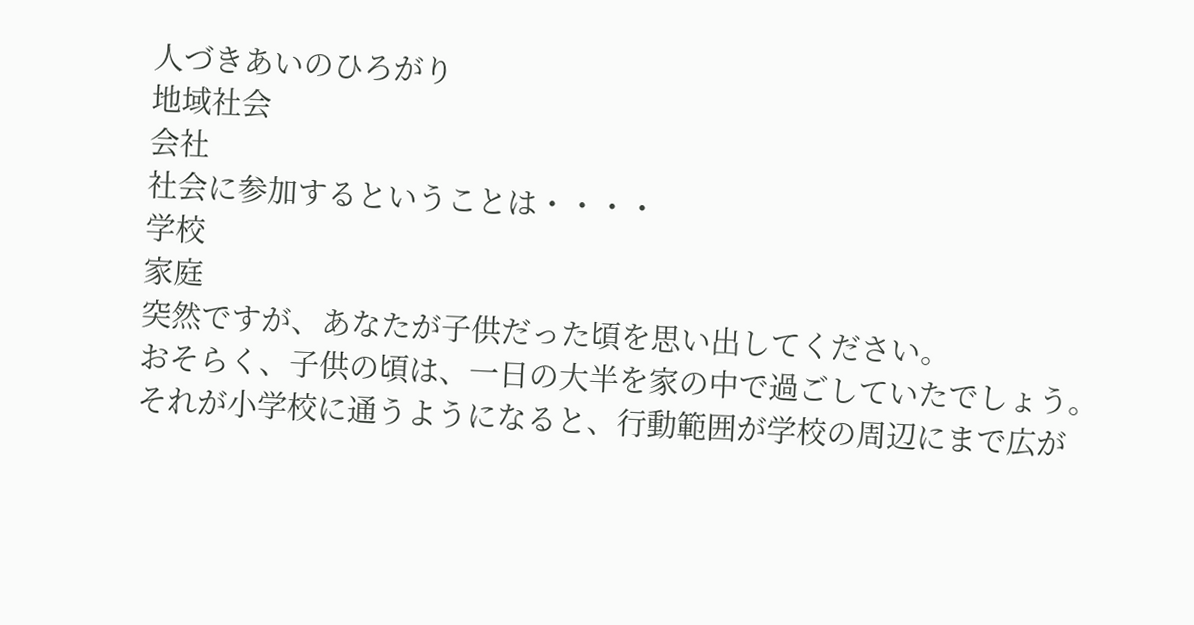人づきあいのひろがり
地域社会
会社
社会に参加するということは・・・・
学校
家庭
突然ですが、あなたが子供だった頃を思い出してください。
おそらく、子供の頃は、一日の大半を家の中で過ごしていたでしょう。
それが小学校に通うようになると、行動範囲が学校の周辺にまで広が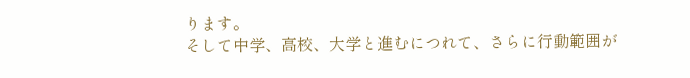ります。
そして中学、高校、大学と進むにつれて、さらに行動範囲が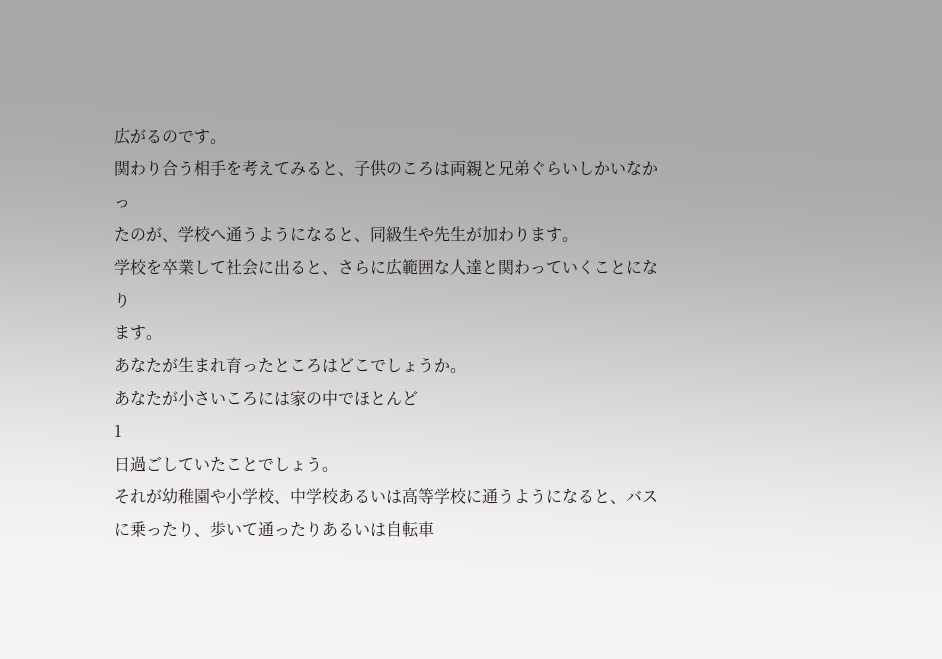広がるのです。
関わり合う相手を考えてみると、子供のころは両親と兄弟ぐらいしかいなかっ
たのが、学校へ通うようになると、同級生や先生が加わります。
学校を卒業して社会に出ると、さらに広範囲な人達と関わっていくことになり
ます。
あなたが生まれ育ったところはどこでしょうか。
あなたが小さいころには家の中でほとんど
1
日過ごしていたことでしょう。
それが幼稚園や小学校、中学校あるいは高等学校に通うようになると、バスに乗ったり、歩いて通ったりあるいは自転車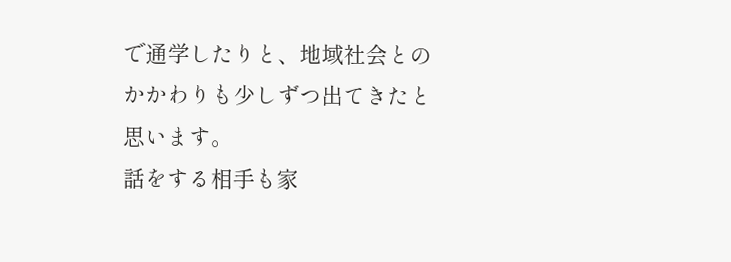で通学したりと、地域社会とのかかわりも少しずつ出てきたと思います。
話をする相手も家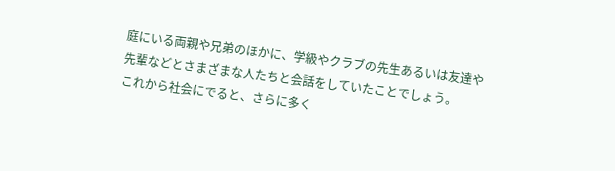庭にいる両親や兄弟のほかに、学級やクラブの先生あるいは友達や先輩などとさまざまな人たちと会話をしていたことでしょう。
これから社会にでると、さらに多く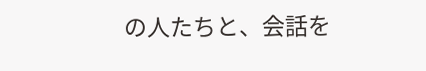の人たちと、会話を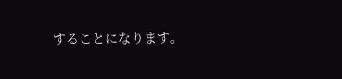することになります。